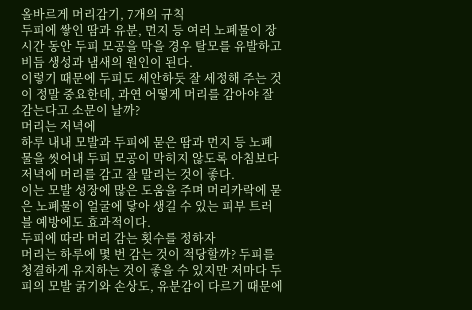올바르게 머리감기, 7개의 규칙
두피에 쌓인 땀과 유분, 먼지 등 여러 노폐물이 장시간 동안 두피 모공을 막을 경우 탈모를 유발하고 비듬 생성과 냄새의 원인이 된다.
이렇기 때문에 두피도 세안하듯 잘 세정해 주는 것이 정말 중요한데, 과연 어떻게 머리를 감아야 잘 감는다고 소문이 날까?
머리는 저녁에
하루 내내 모발과 두피에 묻은 땀과 먼지 등 노폐물을 씻어내 두피 모공이 막히지 않도록 아침보다 저녁에 머리를 감고 잘 말리는 것이 좋다.
이는 모발 성장에 많은 도움을 주며 머리카락에 묻은 노폐물이 얼굴에 닿아 생길 수 있는 피부 트러블 예방에도 효과적이다.
두피에 따라 머리 감는 횟수를 정하자
머리는 하루에 몇 번 감는 것이 적당할까? 두피를 청결하게 유지하는 것이 좋을 수 있지만 저마다 두피의 모발 굵기와 손상도, 유분감이 다르기 때문에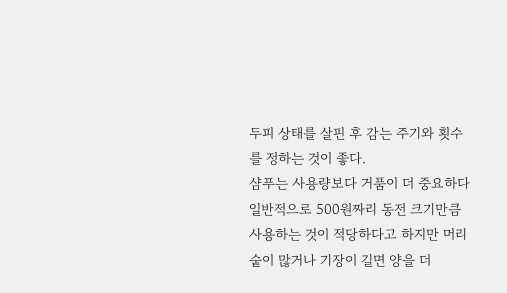두피 상태를 살핀 후 감는 주기와 횟수를 정하는 것이 좋다.
샴푸는 사용량보다 거품이 더 중요하다
일반적으로 500원짜리 동전 크기만큼 사용하는 것이 적당하다고 하지만 머리숱이 많거나 기장이 길면 양을 더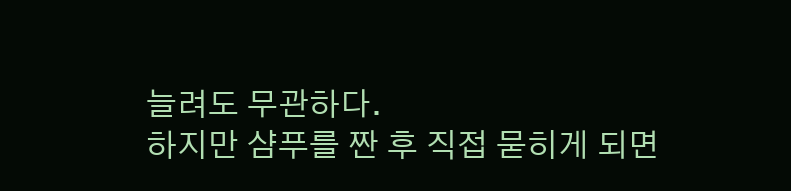늘려도 무관하다.
하지만 샴푸를 짠 후 직접 묻히게 되면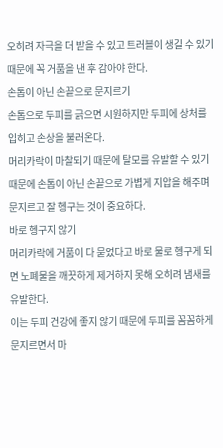오히려 자극을 더 받을 수 있고 트러블이 생길 수 있기 때문에 꼭 거품을 낸 후 감아야 한다.
손톱이 아닌 손끝으로 문지르기
손톱으로 두피를 긁으면 시원하지만 두피에 상처를 입히고 손상을 불러온다.
머리카락이 마찰되기 때문에 탈모를 유발할 수 있기 때문에 손톱이 아닌 손끝으로 가볍게 지압을 해주며 문지르고 잘 헹구는 것이 중요하다.
바로 헹구지 않기
머리카락에 거품이 다 묻었다고 바로 물로 헹구게 되면 노폐물을 깨끗하게 제거하지 못해 오히려 냄새를 유발한다.
이는 두피 건강에 좋지 않기 때문에 두피를 꼼꼼하게 문지르면서 마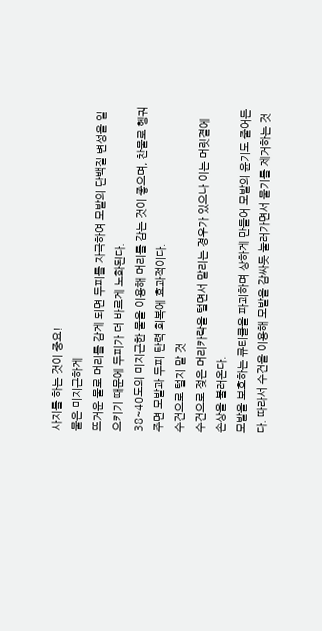사지를 하는 것이 중요!
물은 미지근하게
뜨거운 물로 머리를 감게 되면 두피를 자극하여 모발의 단백질 변성을 일으키기 때문에 두피가 더 바르게 노화된다.
38~40도의 미지근한 물을 이용해 머리를 감는 것이 좋으며, 찬물로 헹궈주면 모발과 두피 탄력 회복에 효과적이다.
수건으로 털지 말 것
수건으로 젖은 머리카락을 털면서 말리는 경우가 있으나 이는 머릿결에 손상을 불러온다.
모발을 보호하는 큐티클을 파괴하며 상하게 만들어 모발의 윤기도 줄어든다. 따라서 수건을 이용해 모발을 감싸듯 눌러가면서 물기를 제거하는 것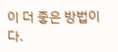이 더 좋은 방법이다.